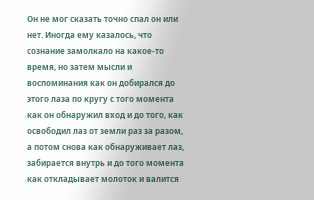Он не мог сказать точно спал он или нет. Иногда ему казалось, что сознание замолкало на какое-то время, но затем мысли и воспоминания как он добирался до этого лаза по кругу с того момента как он обнаружил вход и до того, как освободил лаз от земли раз за разом, а потом снова как обнаруживает лаз, забирается внутрь и до того момента как откладывает молоток и валится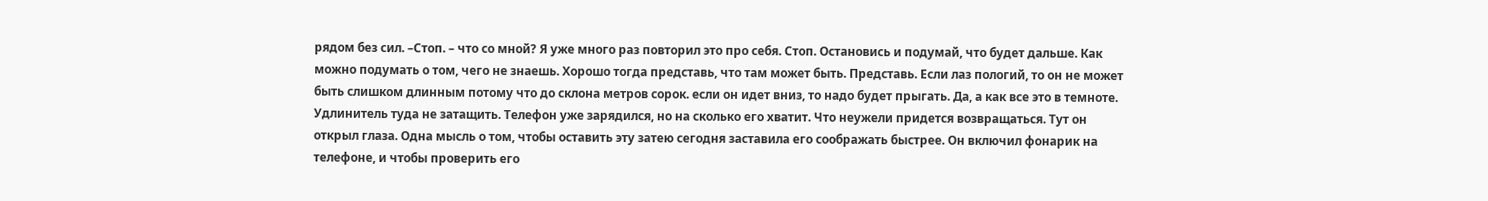рядом без сил. –Стоп. – что со мной? Я уже много раз повторил это про себя. Стоп. Остановись и подумай, что будет дальше. Как можно подумать о том, чего не знаешь. Хорошо тогда представь, что там может быть. Представь. Если лаз пологий, то он не может быть слишком длинным потому что до склона метров сорок. если он идет вниз, то надо будет прыгать. Да, а как все это в темноте. Удлинитель туда не затащить. Телефон уже зарядился, но на сколько его хватит. Что неужели придется возвращаться. Тут он открыл глаза. Одна мысль о том, чтобы оставить эту затею сегодня заставила его соображать быстрее. Он включил фонарик на телефоне, и чтобы проверить его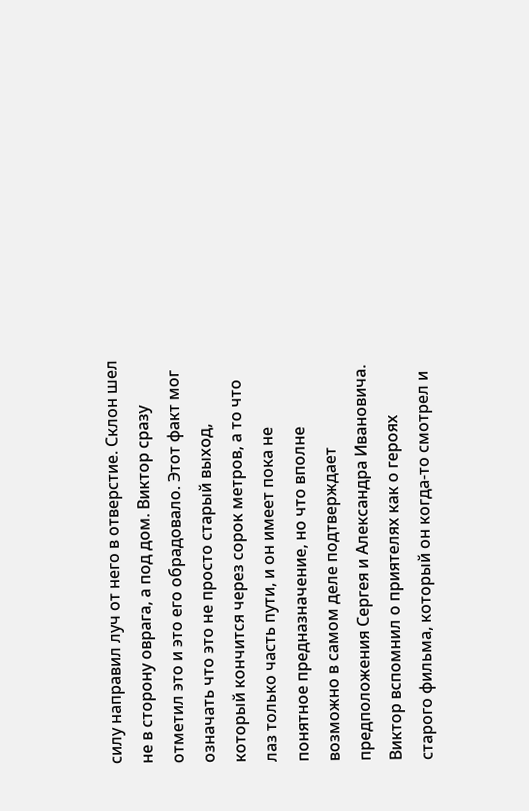силу направил луч от него в отверстие. Склон шел не в сторону оврага, а под дом. Виктор сразу отметил это и это его обрадовало. Этот факт мог означать что это не просто старый выход, который кончится через сорок метров, а то что лаз только часть пути, и он имеет пока не понятное предназначение, но что вполне возможно в самом деле подтверждает предположения Сергея и Александра Ивановича. Виктор вспомнил о приятелях как о героях старого фильма, который он когда-то смотрел и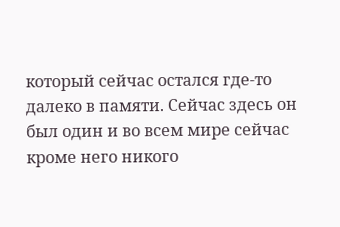который сейчас остался где-то далеко в памяти. Сейчас здесь он был один и во всем мире сейчас кроме него никого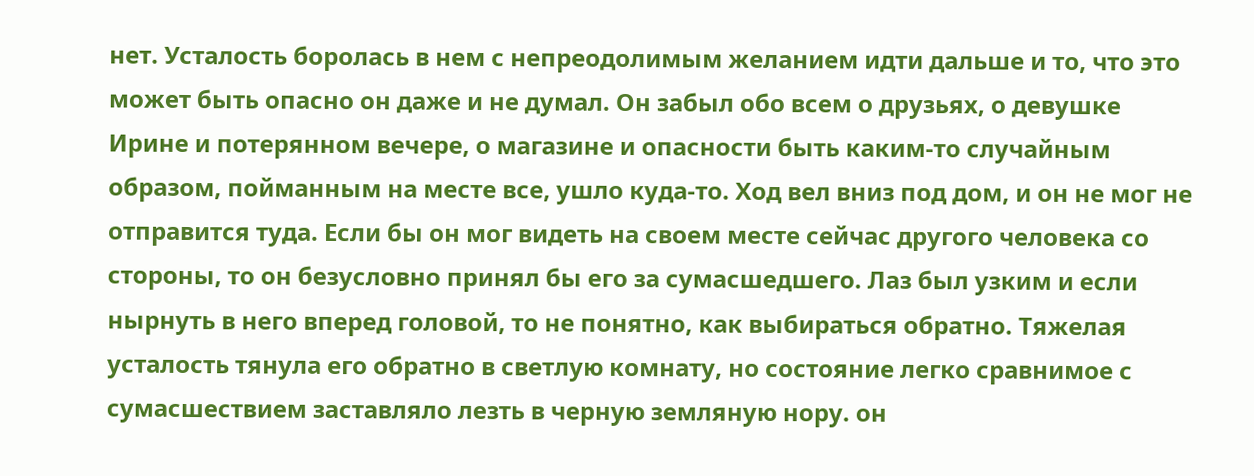нет. Усталость боролась в нем с непреодолимым желанием идти дальше и то, что это может быть опасно он даже и не думал. Он забыл обо всем о друзьях, о девушке Ирине и потерянном вечере, о магазине и опасности быть каким-то случайным образом, пойманным на месте все, ушло куда-то. Ход вел вниз под дом, и он не мог не отправится туда. Если бы он мог видеть на своем месте сейчас другого человека со стороны, то он безусловно принял бы его за сумасшедшего. Лаз был узким и если нырнуть в него вперед головой, то не понятно, как выбираться обратно. Тяжелая усталость тянула его обратно в светлую комнату, но состояние легко сравнимое с сумасшествием заставляло лезть в черную земляную нору. он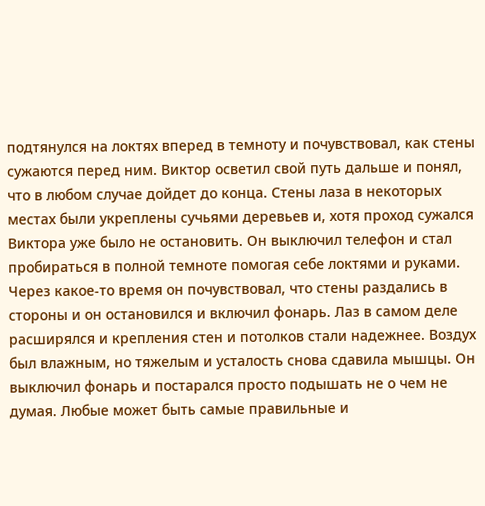подтянулся на локтях вперед в темноту и почувствовал, как стены сужаются перед ним. Виктор осветил свой путь дальше и понял, что в любом случае дойдет до конца. Стены лаза в некоторых местах были укреплены сучьями деревьев и, хотя проход сужался Виктора уже было не остановить. Он выключил телефон и стал пробираться в полной темноте помогая себе локтями и руками. Через какое-то время он почувствовал, что стены раздались в стороны и он остановился и включил фонарь. Лаз в самом деле расширялся и крепления стен и потолков стали надежнее. Воздух был влажным, но тяжелым и усталость снова сдавила мышцы. Он выключил фонарь и постарался просто подышать не о чем не думая. Любые может быть самые правильные и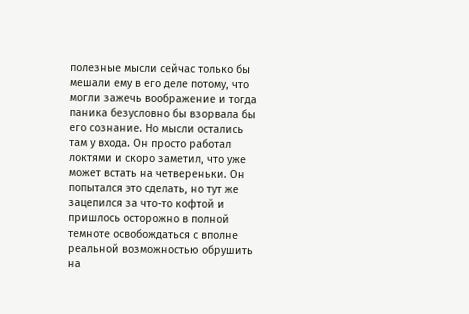полезные мысли сейчас только бы мешали ему в его деле потому, что могли зажечь воображение и тогда паника безусловно бы взорвала бы его сознание. Но мысли остались там у входа. Он просто работал локтями и скоро заметил, что уже может встать на четвереньки. Он попытался это сделать, но тут же зацепился за что-то кофтой и пришлось осторожно в полной темноте освобождаться с вполне реальной возможностью обрушить на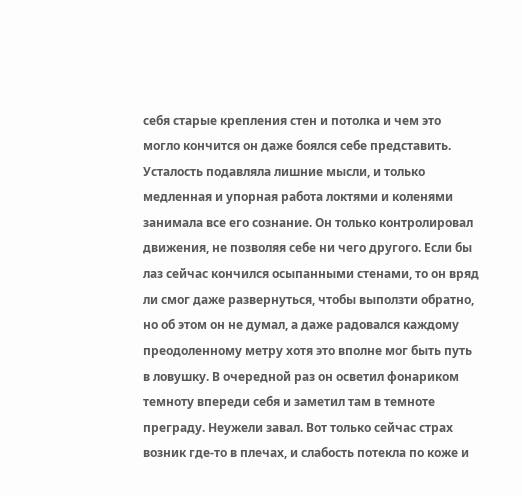себя старые крепления стен и потолка и чем это могло кончится он даже боялся себе представить. Усталость подавляла лишние мысли, и только медленная и упорная работа локтями и коленями занимала все его сознание. Он только контролировал движения, не позволяя себе ни чего другого. Если бы лаз сейчас кончился осыпанными стенами, то он вряд ли смог даже развернуться, чтобы выползти обратно, но об этом он не думал, а даже радовался каждому преодоленному метру хотя это вполне мог быть путь в ловушку. В очередной раз он осветил фонариком темноту впереди себя и заметил там в темноте преграду. Неужели завал. Вот только сейчас страх возник где-то в плечах, и слабость потекла по коже и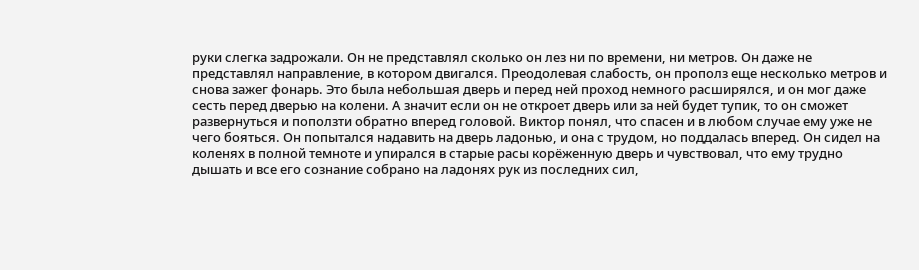руки слегка задрожали. Он не представлял сколько он лез ни по времени, ни метров. Он даже не представлял направление, в котором двигался. Преодолевая слабость, он прополз еще несколько метров и снова зажег фонарь. Это была небольшая дверь и перед ней проход немного расширялся, и он мог даже сесть перед дверью на колени. А значит если он не откроет дверь или за ней будет тупик, то он сможет развернуться и поползти обратно вперед головой. Виктор понял, что спасен и в любом случае ему уже не чего бояться. Он попытался надавить на дверь ладонью, и она с трудом, но поддалась вперед. Он сидел на коленях в полной темноте и упирался в старые расы корёженную дверь и чувствовал, что ему трудно дышать и все его сознание собрано на ладонях рук из последних сил,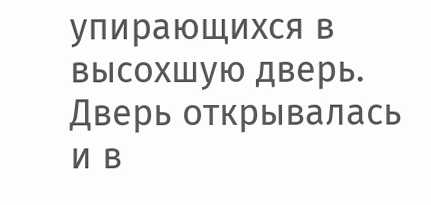упирающихся в высохшую дверь. Дверь открывалась и в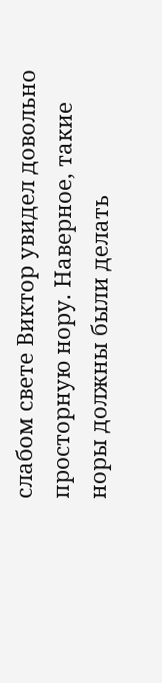слабом свете Виктор увидел довольно просторную нору. Наверное, такие норы должны были делать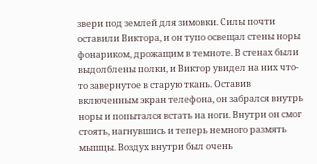звери под землей для зимовки. Силы почти оставили Виктора, и он тупо освещал стены норы фонариком, дрожащим в темноте. В стенах были выдолблены полки, и Виктор увидел на них что-то завернутое в старую ткань. Оставив включенным экран телефона, он забрался внутрь норы и попытался встать на ноги. Внутри он смог стоять, нагнувшись и теперь немного размять мышцы. Воздух внутри был очень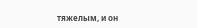тяжелым, и он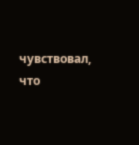чувствовал, что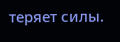теряет силы.